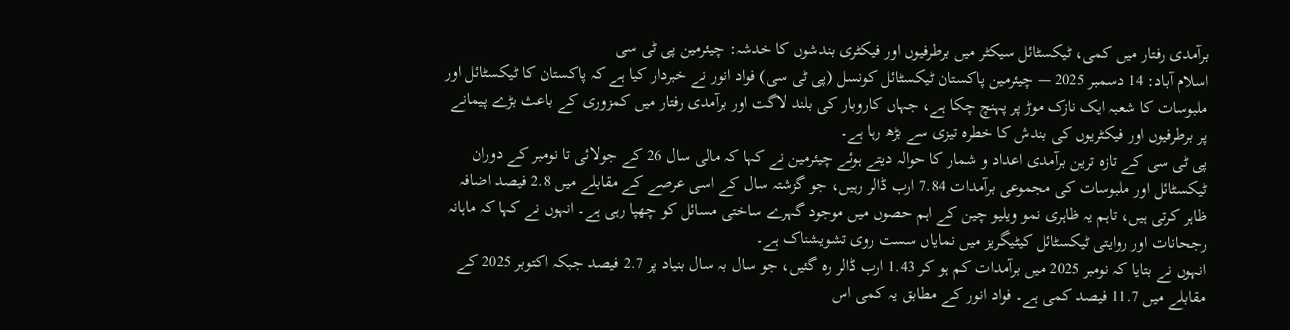برآمدی رفتار میں کمی، ٹیکسٹائل سیکٹر میں برطرفیوں اور فیکٹری بندشوں کا خدشہ: چیئرمین پی ٹی سی
اسلام آباد: 14 دسمبر 2025 — چیئرمین پاکستان ٹیکسٹائل کونسل (پی ٹی سی) فواد انور نے خبردار کیا ہے کہ پاکستان کا ٹیکسٹائل اور ملبوسات کا شعبہ ایک نازک موڑ پر پہنچ چکا ہے، جہاں کاروبار کی بلند لاگت اور برآمدی رفتار میں کمزوری کے باعث بڑے پیمانے پر برطرفیوں اور فیکٹریوں کی بندش کا خطرہ تیزی سے بڑھ رہا ہے۔
پی ٹی سی کے تازہ ترین برآمدی اعداد و شمار کا حوالہ دیتے ہوئے چیئرمین نے کہا کہ مالی سال 26 کے جولائی تا نومبر کے دوران ٹیکسٹائل اور ملبوسات کی مجموعی برآمدات 7.84 ارب ڈالر رہیں، جو گزشتہ سال کے اسی عرصے کے مقابلے میں 2.8 فیصد اضافہ ظاہر کرتی ہیں، تاہم یہ ظاہری نمو ویلیو چین کے اہم حصوں میں موجود گہرے ساختی مسائل کو چھپا رہی ہے۔ انہوں نے کہا کہ ماہانہ رجحانات اور روایتی ٹیکسٹائل کیٹیگریز میں نمایاں سست روی تشویشناک ہے۔
انہوں نے بتایا کہ نومبر 2025 میں برآمدات کم ہو کر 1.43 ارب ڈالر رہ گئیں، جو سال بہ سال بنیاد پر 2.7 فیصد جبکہ اکتوبر 2025 کے مقابلے میں 11.7 فیصد کمی ہے۔ فواد انور کے مطابق یہ کمی اس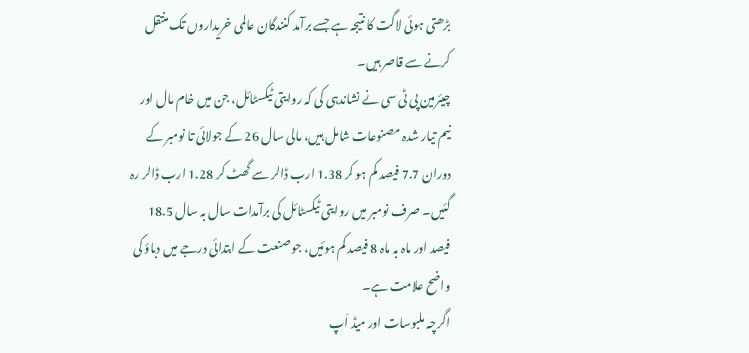بڑھتی ہوئی لاگت کا نتیجہ ہے جسے برآمد کنندگان عالمی خریداروں تک منتقل کرنے سے قاصر ہیں۔
چیئرمین پی ٹی سی نے نشاندہی کی کہ روایتی ٹیکسٹائل، جن میں خام مال اور نیم تیار شدہ مصنوعات شامل ہیں، مالی سال 26 کے جولائی تا نومبر کے دوران 7.7 فیصد کم ہو کر 1.38 ارب ڈالر سے گھٹ کر 1.28 ارب ڈالر رہ گئیں۔ صرف نومبر میں روایتی ٹیکسٹائل کی برآمدات سال بہ سال 18.5 فیصد اور ماہ بہ ماہ 8 فیصد کم ہوئیں، جو صنعت کے ابتدائی درجے میں دباؤ کی واضح علامت ہے۔
اگرچہ ملبوسات اور میڈ اَپ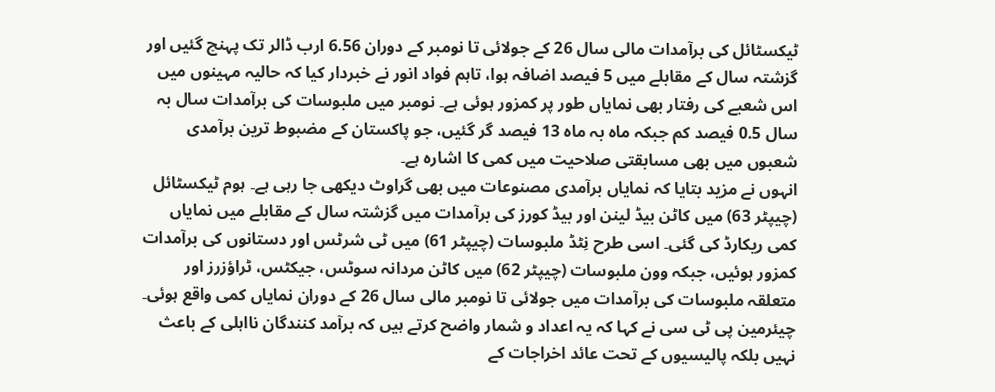ٹیکسٹائل کی برآمدات مالی سال 26 کے جولائی تا نومبر کے دوران 6.56 ارب ڈالر تک پہنچ گئیں اور گزشتہ سال کے مقابلے میں 5 فیصد اضافہ ہوا، تاہم فواد انور نے خبردار کیا کہ حالیہ مہینوں میں اس شعبے کی رفتار بھی نمایاں طور پر کمزور ہوئی ہے۔ نومبر میں ملبوسات کی برآمدات سال بہ سال 0.5 فیصد کم جبکہ ماہ بہ ماہ 13 فیصد گر گئیں، جو پاکستان کے مضبوط ترین برآمدی شعبوں میں بھی مسابقتی صلاحیت میں کمی کا اشارہ ہے۔
انہوں نے مزید بتایا کہ نمایاں برآمدی مصنوعات میں بھی گراوٹ دیکھی جا رہی ہے۔ ہوم ٹیکسٹائل (چیپٹر 63) میں کاٹن بیڈ لینن اور بیڈ کورز کی برآمدات میں گزشتہ سال کے مقابلے میں نمایاں کمی ریکارڈ کی گئی۔ اسی طرح نِٹڈ ملبوسات (چیپٹر 61) میں ٹی شرٹس اور دستانوں کی برآمدات کمزور ہوئیں، جبکہ وون ملبوسات (چیپٹر 62) میں کاٹن مردانہ سوٹس، جیکٹس، ٹراؤزرز اور متعلقہ ملبوسات کی برآمدات میں جولائی تا نومبر مالی سال 26 کے دوران نمایاں کمی واقع ہوئی۔
چیئرمین پی ٹی سی نے کہا کہ یہ اعداد و شمار واضح کرتے ہیں کہ برآمد کنندگان نااہلی کے باعث نہیں بلکہ پالیسیوں کے تحت عائد اخراجات کے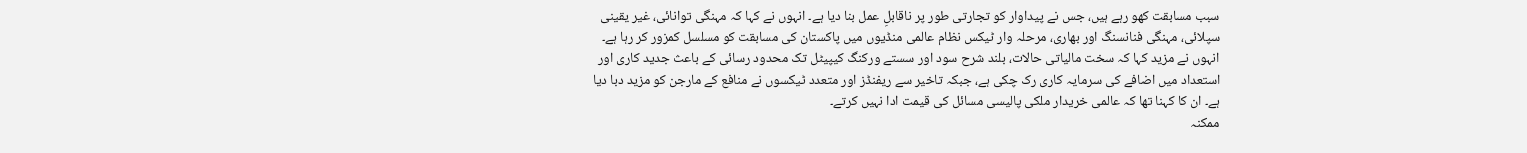سبب مسابقت کھو رہے ہیں، جس نے پیداوار کو تجارتی طور پر ناقابلِ عمل بنا دیا ہے۔ انہوں نے کہا کہ مہنگی توانائی، غیر یقینی سپلائی، مہنگی فنانسنگ اور بھاری، مرحلہ وار ٹیکس نظام عالمی منڈیوں میں پاکستان کی مسابقت کو مسلسل کمزور کر رہا ہے۔
انہوں نے مزید کہا کہ سخت مالیاتی حالات، بلند شرح سود اور سستے ورکنگ کیپیٹل تک محدود رسائی کے باعث جدید کاری اور استعداد میں اضافے کی سرمایہ کاری رک چکی ہے، جبکہ تاخیر سے ریفنڈز اور متعدد ٹیکسوں نے منافع کے مارجن کو مزید دبا دیا ہے۔ ان کا کہنا تھا کہ عالمی خریدار ملکی پالیسی مسائل کی قیمت ادا نہیں کرتے۔
ممکنہ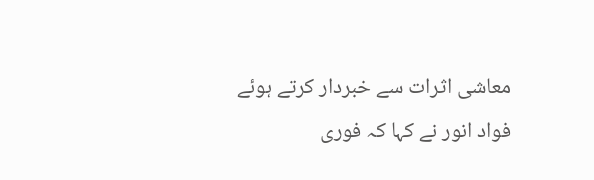معاشی اثرات سے خبردار کرتے ہوئے فواد انور نے کہا کہ فوری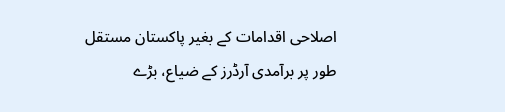اصلاحی اقدامات کے بغیر پاکستان مستقل طور پر برآمدی آرڈرز کے ضیاع، بڑے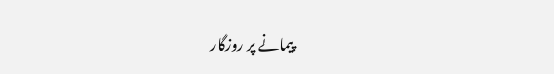پیمانے پر روزگار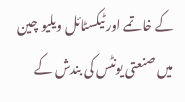کے خاتمے اور ٹیکسٹائل ویلیو چین میں صنعتی یونٹس کی بندش کے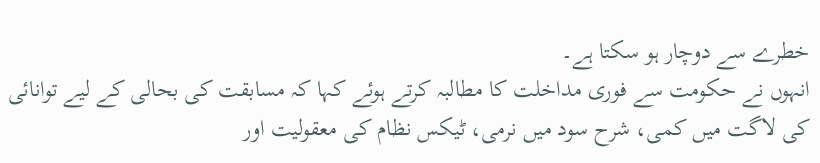خطرے سے دوچار ہو سکتا ہے۔
انہوں نے حکومت سے فوری مداخلت کا مطالبہ کرتے ہوئے کہا کہ مسابقت کی بحالی کے لیے توانائی کی لاگت میں کمی، شرح سود میں نرمی، ٹیکس نظام کی معقولیت اور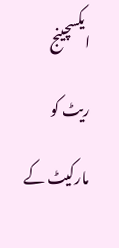ایکسچینج ریٹ کو مارکیٹ کے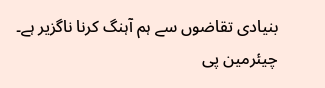بنیادی تقاضوں سے ہم آہنگ کرنا ناگزیر ہے۔
چیئرمین پی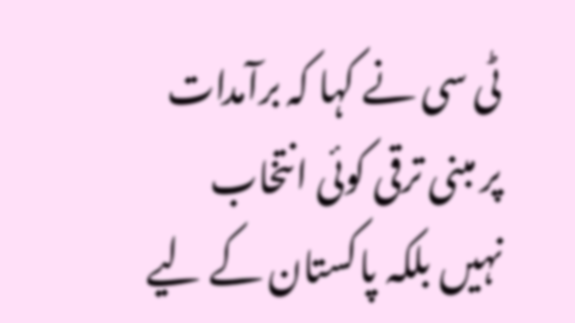ٹی سی نے کہا کہ برآمدات پر مبنی ترقی کوئی انتخاب نہیں بلکہ پاکستان کے لیے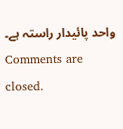واحد پائیدار راستہ ہے۔
Comments are closed.